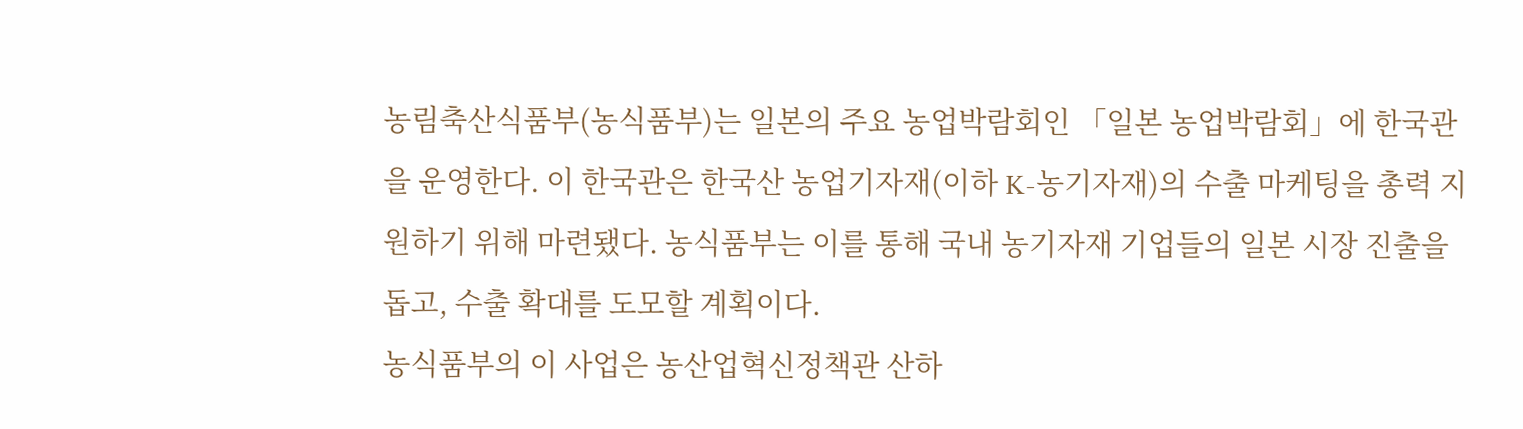농림축산식품부(농식품부)는 일본의 주요 농업박람회인 「일본 농업박람회」에 한국관을 운영한다. 이 한국관은 한국산 농업기자재(이하 K-농기자재)의 수출 마케팅을 총력 지원하기 위해 마련됐다. 농식품부는 이를 통해 국내 농기자재 기업들의 일본 시장 진출을 돕고, 수출 확대를 도모할 계획이다.
농식품부의 이 사업은 농산업혁신정책관 산하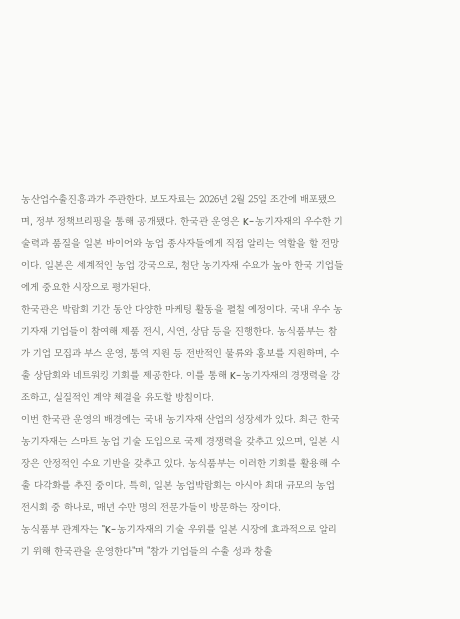농산업수출진흥과가 주관한다. 보도자료는 2026년 2월 25일 조간에 배포됐으며, 정부 정책브리핑을 통해 공개됐다. 한국관 운영은 K-농기자재의 우수한 기술력과 품질을 일본 바이어와 농업 종사자들에게 직접 알리는 역할을 할 전망이다. 일본은 세계적인 농업 강국으로, 첨단 농기자재 수요가 높아 한국 기업들에게 중요한 시장으로 평가된다.
한국관은 박람회 기간 동안 다양한 마케팅 활동을 펼칠 예정이다. 국내 우수 농기자재 기업들이 참여해 제품 전시, 시연, 상담 등을 진행한다. 농식품부는 참가 기업 모집과 부스 운영, 통역 지원 등 전반적인 물류와 홍보를 지원하며, 수출 상담회와 네트워킹 기회를 제공한다. 이를 통해 K-농기자재의 경쟁력을 강조하고, 실질적인 계약 체결을 유도할 방침이다.
이번 한국관 운영의 배경에는 국내 농기자재 산업의 성장세가 있다. 최근 한국 농기자재는 스마트 농업 기술 도입으로 국제 경쟁력을 갖추고 있으며, 일본 시장은 안정적인 수요 기반을 갖추고 있다. 농식품부는 이러한 기회를 활용해 수출 다각화를 추진 중이다. 특히, 일본 농업박람회는 아시아 최대 규모의 농업 전시회 중 하나로, 매년 수만 명의 전문가들이 방문하는 장이다.
농식품부 관계자는 "K-농기자재의 기술 우위를 일본 시장에 효과적으로 알리기 위해 한국관을 운영한다"며 "참가 기업들의 수출 성과 창출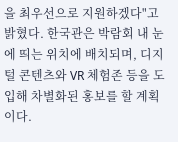을 최우선으로 지원하겠다"고 밝혔다. 한국관은 박람회 내 눈에 띄는 위치에 배치되며, 디지털 콘텐츠와 VR 체험존 등을 도입해 차별화된 홍보를 할 계획이다.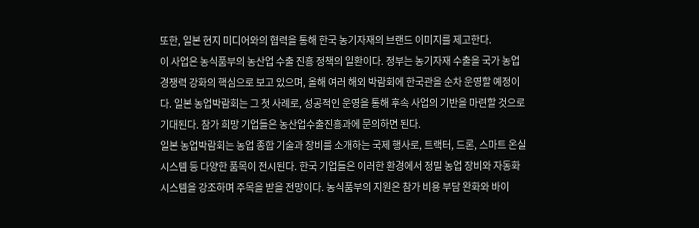또한, 일본 현지 미디어와의 협력을 통해 한국 농기자재의 브랜드 이미지를 제고한다.
이 사업은 농식품부의 농산업 수출 진흥 정책의 일환이다. 정부는 농기자재 수출을 국가 농업 경쟁력 강화의 핵심으로 보고 있으며, 올해 여러 해외 박람회에 한국관을 순차 운영할 예정이다. 일본 농업박람회는 그 첫 사례로, 성공적인 운영을 통해 후속 사업의 기반을 마련할 것으로 기대된다. 참가 희망 기업들은 농산업수출진흥과에 문의하면 된다.
일본 농업박람회는 농업 종합 기술과 장비를 소개하는 국제 행사로, 트랙터, 드론, 스마트 온실 시스템 등 다양한 품목이 전시된다. 한국 기업들은 이러한 환경에서 정밀 농업 장비와 자동화 시스템을 강조하며 주목을 받을 전망이다. 농식품부의 지원은 참가 비용 부담 완화와 바이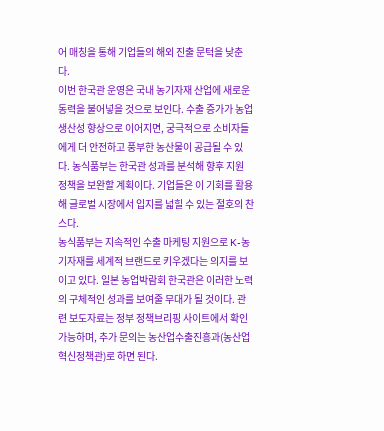어 매칭을 통해 기업들의 해외 진출 문턱을 낮춘다.
이번 한국관 운영은 국내 농기자재 산업에 새로운 동력을 불어넣을 것으로 보인다. 수출 증가가 농업 생산성 향상으로 이어지면, 궁극적으로 소비자들에게 더 안전하고 풍부한 농산물이 공급될 수 있다. 농식품부는 한국관 성과를 분석해 향후 지원 정책을 보완할 계획이다. 기업들은 이 기회를 활용해 글로벌 시장에서 입지를 넓힐 수 있는 절호의 찬스다.
농식품부는 지속적인 수출 마케팅 지원으로 K-농기자재를 세계적 브랜드로 키우겠다는 의지를 보이고 있다. 일본 농업박람회 한국관은 이러한 노력의 구체적인 성과를 보여줄 무대가 될 것이다. 관련 보도자료는 정부 정책브리핑 사이트에서 확인 가능하며, 추가 문의는 농산업수출진흥과(농산업혁신정책관)로 하면 된다.